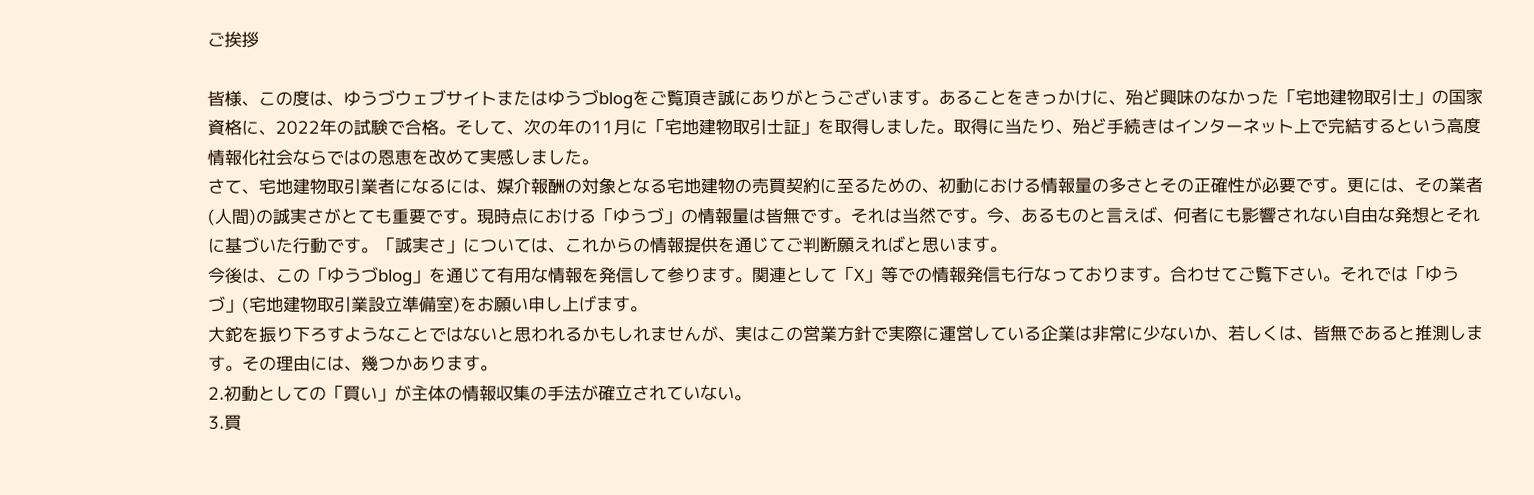ご挨拶

皆様、この度は、ゆうづウェブサイトまたはゆうづblogをご覧頂き誠にありがとうございます。あることをきっかけに、殆ど興味のなかった「宅地建物取引士」の国家資格に、2022年の試験で合格。そして、次の年の11月に「宅地建物取引士証」を取得しました。取得に当たり、殆ど手続きはインターネット上で完結するという高度情報化社会ならではの恩恵を改めて実感しました。
さて、宅地建物取引業者になるには、媒介報酬の対象となる宅地建物の売買契約に至るための、初動における情報量の多さとその正確性が必要です。更には、その業者(人間)の誠実さがとても重要です。現時点における「ゆうづ」の情報量は皆無です。それは当然です。今、あるものと言えば、何者にも影響されない自由な発想とそれに基づいた行動です。「誠実さ」については、これからの情報提供を通じてご判断願えればと思います。
今後は、この「ゆうづblog」を通じて有用な情報を発信して参ります。関連として「X」等での情報発信も行なっております。合わせてご覧下さい。それでは「ゆうづ」(宅地建物取引業設立準備室)をお願い申し上げます。
大鉈を振り下ろすようなことではないと思われるかもしれませんが、実はこの営業方針で実際に運営している企業は非常に少ないか、若しくは、皆無であると推測します。その理由には、幾つかあります。
2.初動としての「買い」が主体の情報収集の手法が確立されていない。
3.買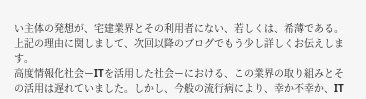い主体の発想が、宅建業界とその利用者にない、若しくは、希薄である。
上記の理由に関しまして、次回以降のブログでもう少し詳しくお伝えします。
高度情報化社会ーITを活用した社会ーにおける、この業界の取り組みとその活用は遅れていました。しかし、今般の流行病により、幸か不幸か、IT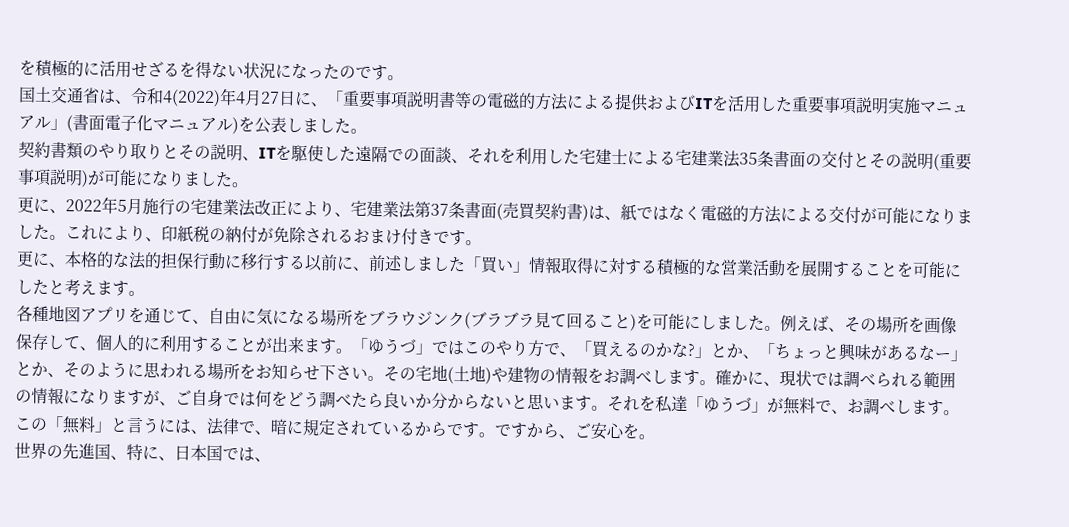を積極的に活用せざるを得ない状況になったのです。
国土交通省は、令和4(2022)年4月27日に、「重要事項説明書等の電磁的方法による提供およびITを活用した重要事項説明実施マニュアル」(書面電子化マニュアル)を公表しました。
契約書類のやり取りとその説明、ITを駆使した遠隔での面談、それを利用した宅建士による宅建業法35条書面の交付とその説明(重要事項説明)が可能になりました。
更に、2022年5月施行の宅建業法改正により、宅建業法第37条書面(売買契約書)は、紙ではなく電磁的方法による交付が可能になりました。これにより、印紙税の納付が免除されるおまけ付きです。
更に、本格的な法的担保行動に移行する以前に、前述しました「買い」情報取得に対する積極的な営業活動を展開することを可能にしたと考えます。
各種地図アプリを通じて、自由に気になる場所をブラウジンク(ブラブラ見て回ること)を可能にしました。例えば、その場所を画像保存して、個人的に利用することが出来ます。「ゆうづ」ではこのやり方で、「買えるのかな?」とか、「ちょっと興味があるなー」とか、そのように思われる場所をお知らせ下さい。その宅地(土地)や建物の情報をお調べします。確かに、現状では調べられる範囲の情報になりますが、ご自身では何をどう調べたら良いか分からないと思います。それを私達「ゆうづ」が無料で、お調べします。この「無料」と言うには、法律で、暗に規定されているからです。ですから、ご安心を。
世界の先進国、特に、日本国では、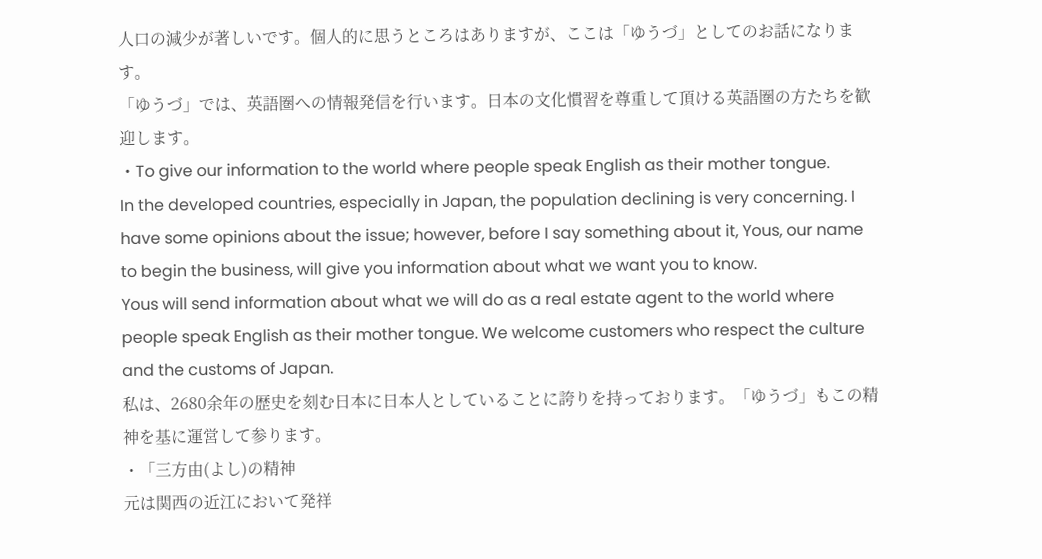人口の減少が著しいです。個人的に思うところはありますが、ここは「ゆうづ」としてのお話になります。
「ゆうづ」では、英語圏への情報発信を行います。日本の文化慣習を尊重して頂ける英語圏の方たちを歓迎します。
・To give our information to the world where people speak English as their mother tongue.
In the developed countries, especially in Japan, the population declining is very concerning. I have some opinions about the issue; however, before I say something about it, Yous, our name to begin the business, will give you information about what we want you to know.
Yous will send information about what we will do as a real estate agent to the world where people speak English as their mother tongue. We welcome customers who respect the culture and the customs of Japan.
私は、2680余年の歴史を刻む日本に日本人としていることに誇りを持っております。「ゆうづ」もこの精神を基に運営して参ります。
・「三方由(よし)の精神
元は関西の近江において発祥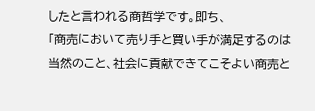したと言われる商哲学です。即ち、
「商売において売り手と買い手が満足するのは当然のこと、社会に貢献できてこそよい商売と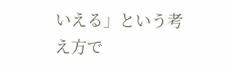いえる」という考え方で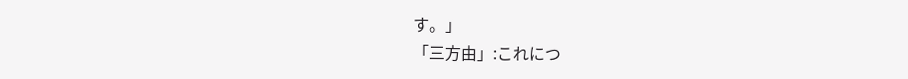す。」
「三方由」:これにつ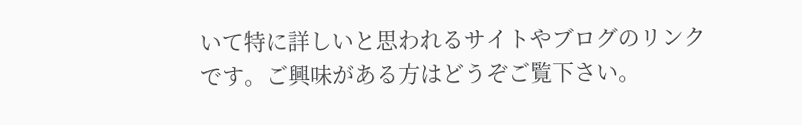いて特に詳しいと思われるサイトやブログのリンクです。ご興味がある方はどうぞご覧下さい。